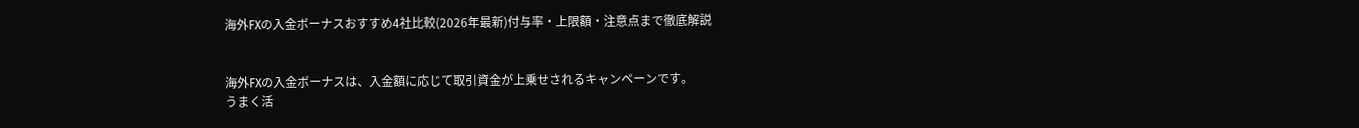海外FXの入金ボーナスおすすめ4社比較(2026年最新)付与率・上限額・注意点まで徹底解説


海外FXの入金ボーナスは、入金額に応じて取引資金が上乗せされるキャンペーンです。
うまく活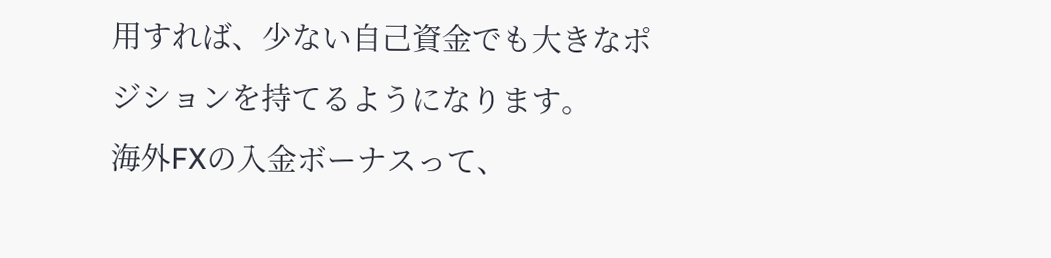用すれば、少ない自己資金でも大きなポジションを持てるようになります。
海外FXの入金ボーナスって、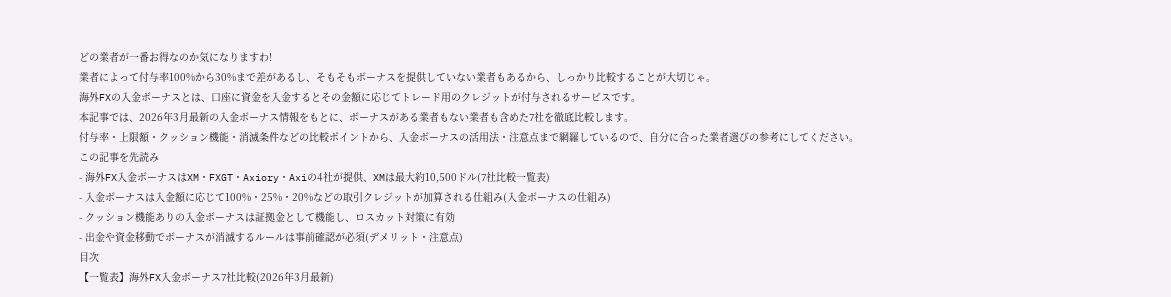どの業者が一番お得なのか気になりますわ!
業者によって付与率100%から30%まで差があるし、そもそもボーナスを提供していない業者もあるから、しっかり比較することが大切じゃ。
海外FXの入金ボーナスとは、口座に資金を入金するとその金額に応じてトレード用のクレジットが付与されるサービスです。
本記事では、2026年3月最新の入金ボーナス情報をもとに、ボーナスがある業者もない業者も含めた7社を徹底比較します。
付与率・上限額・クッション機能・消滅条件などの比較ポイントから、入金ボーナスの活用法・注意点まで網羅しているので、自分に合った業者選びの参考にしてください。
この記事を先読み
- 海外FX入金ボーナスはXM・FXGT・Axiory・Axiの4社が提供、XMは最大約10,500ドル(7社比較一覧表)
- 入金ボーナスは入金額に応じて100%・25%・20%などの取引クレジットが加算される仕組み(入金ボーナスの仕組み)
- クッション機能ありの入金ボーナスは証拠金として機能し、ロスカット対策に有効
- 出金や資金移動でボーナスが消滅するルールは事前確認が必須(デメリット・注意点)
目次
【一覧表】海外FX入金ボーナス7社比較(2026年3月最新)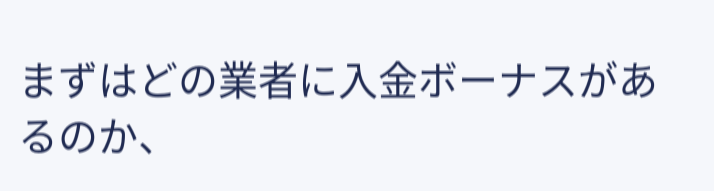まずはどの業者に入金ボーナスがあるのか、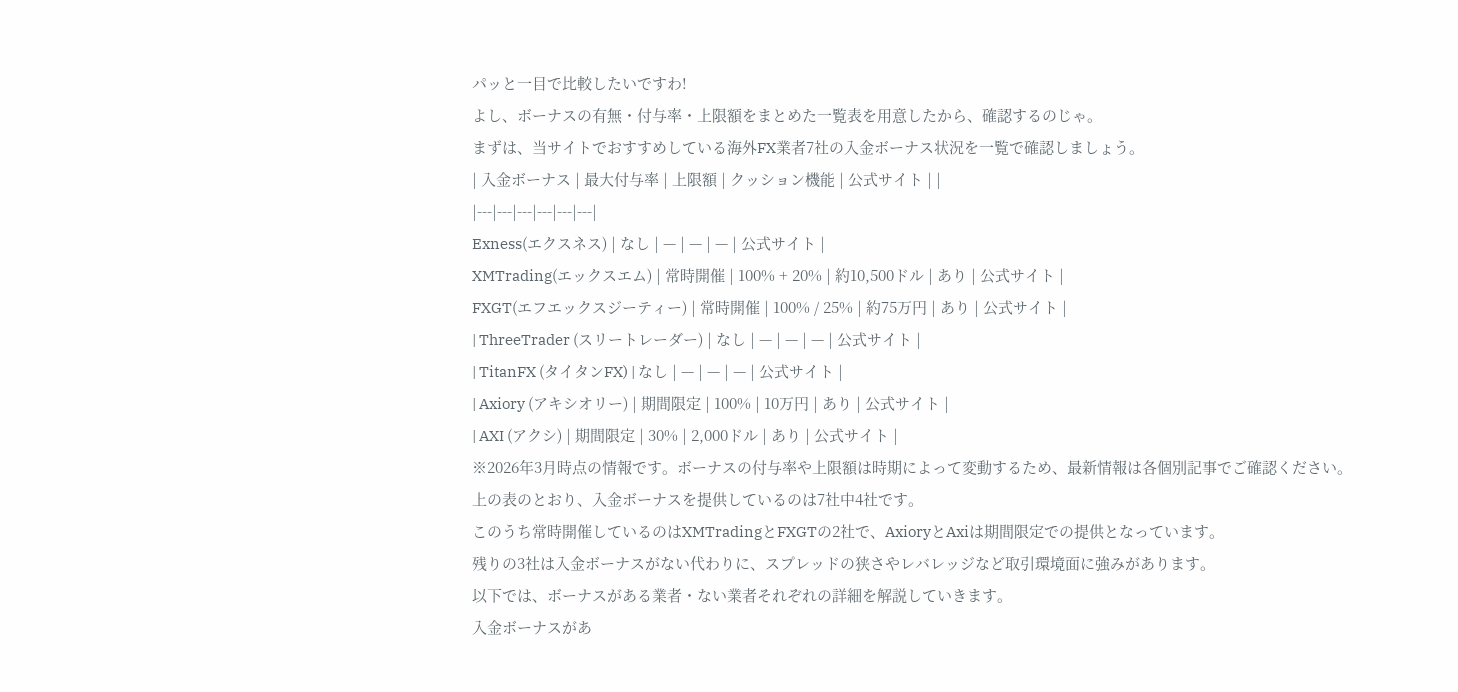パッと一目で比較したいですわ!
よし、ボーナスの有無・付与率・上限額をまとめた一覧表を用意したから、確認するのじゃ。
まずは、当サイトでおすすめしている海外FX業者7社の入金ボーナス状況を一覧で確認しましょう。
| 入金ボーナス | 最大付与率 | 上限額 | クッション機能 | 公式サイト | |
|---|---|---|---|---|---|
Exness(エクスネス) | なし | — | — | — | 公式サイト |
XMTrading(エックスエム) | 常時開催 | 100% + 20% | 約10,500ドル | あり | 公式サイト |
FXGT(エフエックスジーティー) | 常時開催 | 100% / 25% | 約75万円 | あり | 公式サイト |
| ThreeTrader (スリートレーダー) | なし | — | — | — | 公式サイト |
| TitanFX (タイタンFX) | なし | — | — | — | 公式サイト |
| Axiory (アキシオリー) | 期間限定 | 100% | 10万円 | あり | 公式サイト |
| AXI (アクシ) | 期間限定 | 30% | 2,000ドル | あり | 公式サイト |
※2026年3月時点の情報です。ボーナスの付与率や上限額は時期によって変動するため、最新情報は各個別記事でご確認ください。
上の表のとおり、入金ボーナスを提供しているのは7社中4社です。
このうち常時開催しているのはXMTradingとFXGTの2社で、AxioryとAxiは期間限定での提供となっています。
残りの3社は入金ボーナスがない代わりに、スプレッドの狭さやレバレッジなど取引環境面に強みがあります。
以下では、ボーナスがある業者・ない業者それぞれの詳細を解説していきます。
入金ボーナスがあ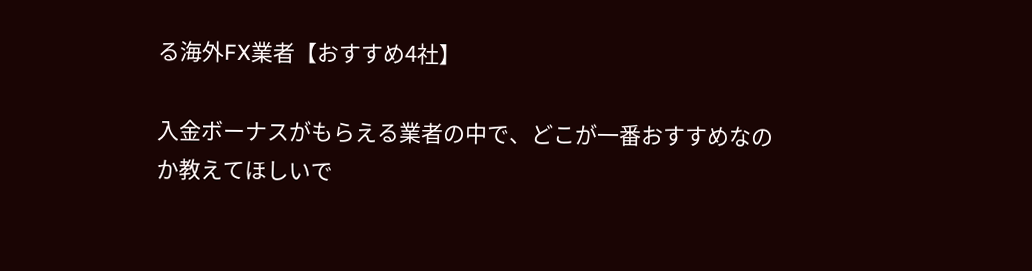る海外FX業者【おすすめ4社】

入金ボーナスがもらえる業者の中で、どこが一番おすすめなのか教えてほしいで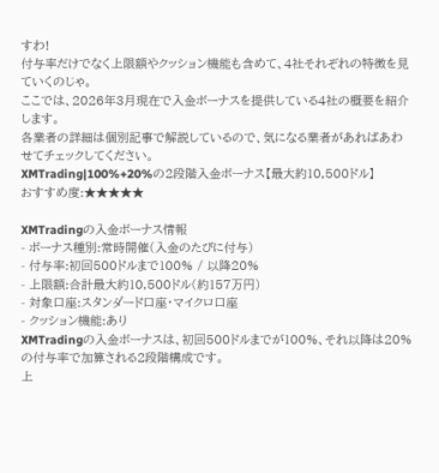すわ!
付与率だけでなく上限額やクッション機能も含めて、4社それぞれの特徴を見ていくのじゃ。
ここでは、2026年3月現在で入金ボーナスを提供している4社の概要を紹介します。
各業者の詳細は個別記事で解説しているので、気になる業者があればあわせてチェックしてください。
XMTrading|100%+20%の2段階入金ボーナス【最大約10,500ドル】
おすすめ度:★★★★★

XMTradingの入金ボーナス情報
- ボーナス種別:常時開催(入金のたびに付与)
- 付与率:初回500ドルまで100% / 以降20%
- 上限額:合計最大約10,500ドル(約157万円)
- 対象口座:スタンダード口座・マイクロ口座
- クッション機能:あり
XMTradingの入金ボーナスは、初回500ドルまでが100%、それ以降は20%の付与率で加算される2段階構成です。
上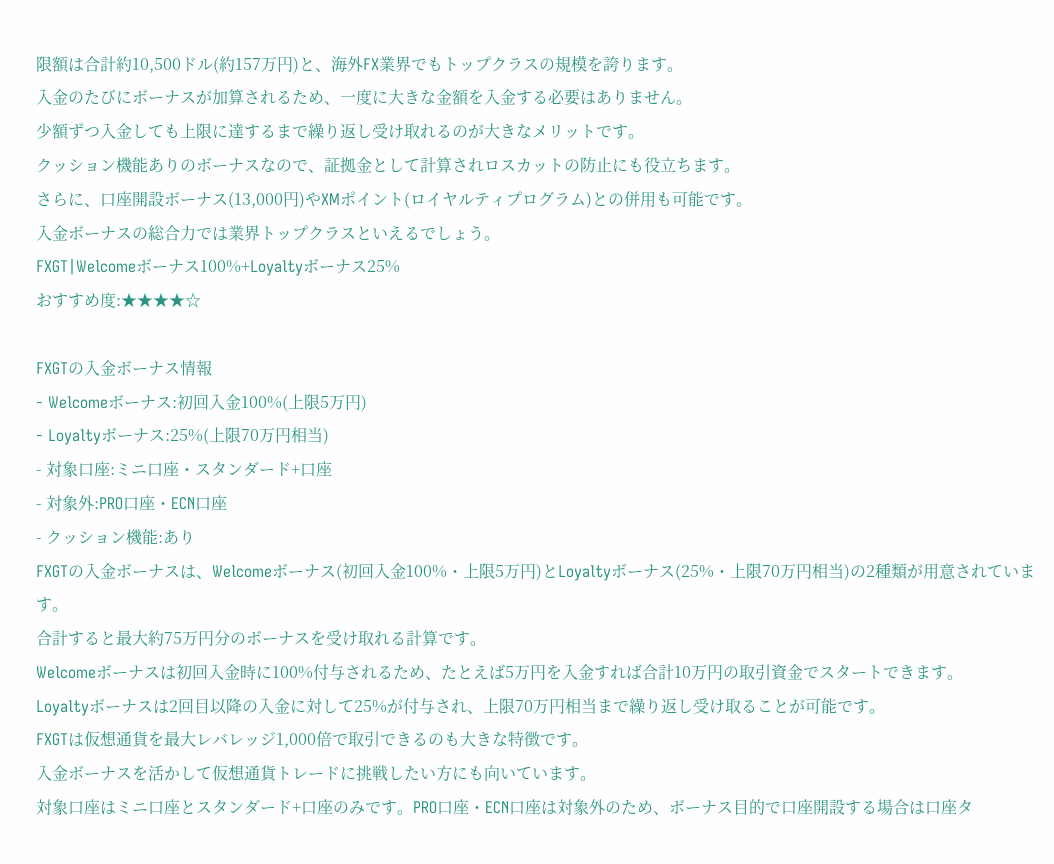限額は合計約10,500ドル(約157万円)と、海外FX業界でもトップクラスの規模を誇ります。
入金のたびにボーナスが加算されるため、一度に大きな金額を入金する必要はありません。
少額ずつ入金しても上限に達するまで繰り返し受け取れるのが大きなメリットです。
クッション機能ありのボーナスなので、証拠金として計算されロスカットの防止にも役立ちます。
さらに、口座開設ボーナス(13,000円)やXMポイント(ロイヤルティプログラム)との併用も可能です。
入金ボーナスの総合力では業界トップクラスといえるでしょう。
FXGT|Welcomeボーナス100%+Loyaltyボーナス25%
おすすめ度:★★★★☆

FXGTの入金ボーナス情報
- Welcomeボーナス:初回入金100%(上限5万円)
- Loyaltyボーナス:25%(上限70万円相当)
- 対象口座:ミニ口座・スタンダード+口座
- 対象外:PRO口座・ECN口座
- クッション機能:あり
FXGTの入金ボーナスは、Welcomeボーナス(初回入金100%・上限5万円)とLoyaltyボーナス(25%・上限70万円相当)の2種類が用意されています。
合計すると最大約75万円分のボーナスを受け取れる計算です。
Welcomeボーナスは初回入金時に100%付与されるため、たとえば5万円を入金すれば合計10万円の取引資金でスタートできます。
Loyaltyボーナスは2回目以降の入金に対して25%が付与され、上限70万円相当まで繰り返し受け取ることが可能です。
FXGTは仮想通貨を最大レバレッジ1,000倍で取引できるのも大きな特徴です。
入金ボーナスを活かして仮想通貨トレードに挑戦したい方にも向いています。
対象口座はミニ口座とスタンダード+口座のみです。PRO口座・ECN口座は対象外のため、ボーナス目的で口座開設する場合は口座タ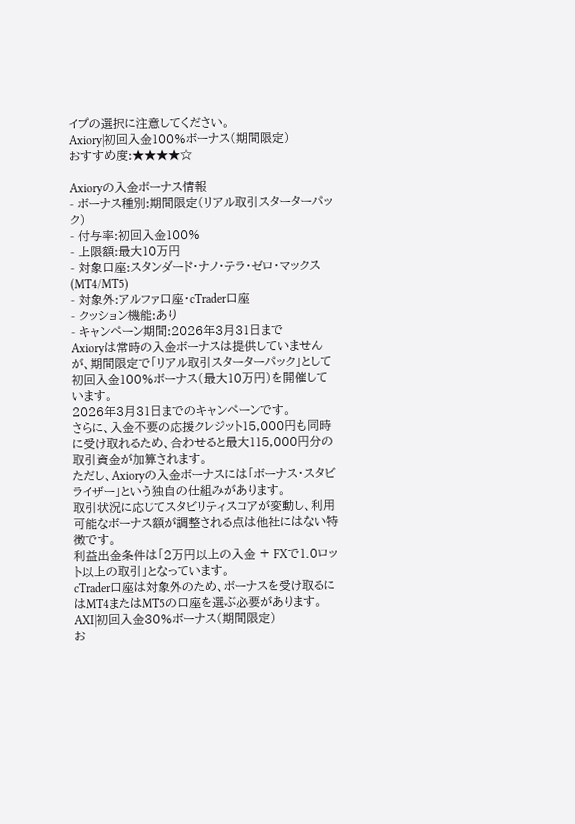イプの選択に注意してください。
Axiory|初回入金100%ボーナス(期間限定)
おすすめ度:★★★★☆

Axioryの入金ボーナス情報
- ボーナス種別:期間限定(リアル取引スターターパック)
- 付与率:初回入金100%
- 上限額:最大10万円
- 対象口座:スタンダード・ナノ・テラ・ゼロ・マックス(MT4/MT5)
- 対象外:アルファ口座・cTrader口座
- クッション機能:あり
- キャンペーン期間:2026年3月31日まで
Axioryは常時の入金ボーナスは提供していませんが、期間限定で「リアル取引スターターパック」として初回入金100%ボーナス(最大10万円)を開催しています。
2026年3月31日までのキャンペーンです。
さらに、入金不要の応援クレジット15,000円も同時に受け取れるため、合わせると最大115,000円分の取引資金が加算されます。
ただし、Axioryの入金ボーナスには「ボーナス・スタビライザー」という独自の仕組みがあります。
取引状況に応じてスタビリティスコアが変動し、利用可能なボーナス額が調整される点は他社にはない特徴です。
利益出金条件は「2万円以上の入金 + FXで1.0ロット以上の取引」となっています。
cTrader口座は対象外のため、ボーナスを受け取るにはMT4またはMT5の口座を選ぶ必要があります。
AXI|初回入金30%ボーナス(期間限定)
お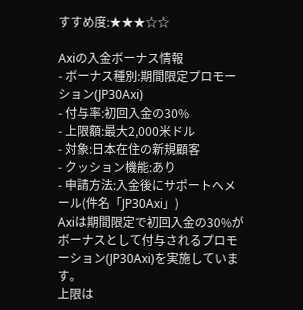すすめ度:★★★☆☆

Axiの入金ボーナス情報
- ボーナス種別:期間限定プロモーション(JP30Axi)
- 付与率:初回入金の30%
- 上限額:最大2,000米ドル
- 対象:日本在住の新規顧客
- クッション機能:あり
- 申請方法:入金後にサポートへメール(件名「JP30Axi」)
Axiは期間限定で初回入金の30%がボーナスとして付与されるプロモーション(JP30Axi)を実施しています。
上限は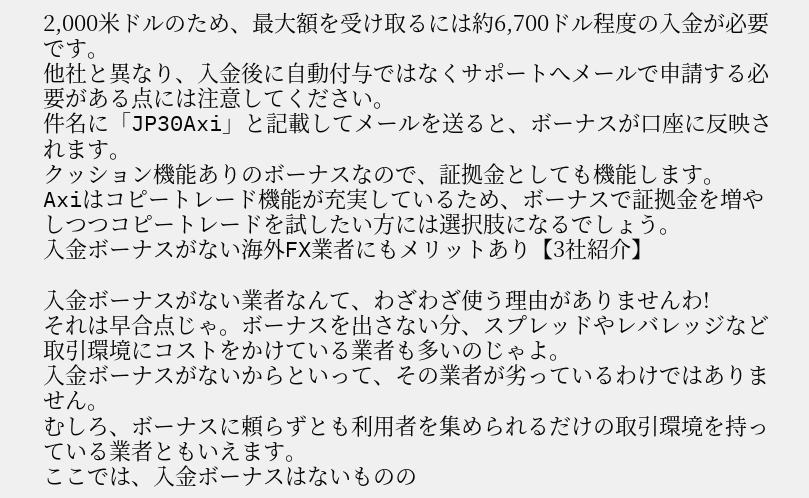2,000米ドルのため、最大額を受け取るには約6,700ドル程度の入金が必要です。
他社と異なり、入金後に自動付与ではなくサポートへメールで申請する必要がある点には注意してください。
件名に「JP30Axi」と記載してメールを送ると、ボーナスが口座に反映されます。
クッション機能ありのボーナスなので、証拠金としても機能します。
Axiはコピートレード機能が充実しているため、ボーナスで証拠金を増やしつつコピートレードを試したい方には選択肢になるでしょう。
入金ボーナスがない海外FX業者にもメリットあり【3社紹介】

入金ボーナスがない業者なんて、わざわざ使う理由がありませんわ!
それは早合点じゃ。ボーナスを出さない分、スプレッドやレバレッジなど取引環境にコストをかけている業者も多いのじゃよ。
入金ボーナスがないからといって、その業者が劣っているわけではありません。
むしろ、ボーナスに頼らずとも利用者を集められるだけの取引環境を持っている業者ともいえます。
ここでは、入金ボーナスはないものの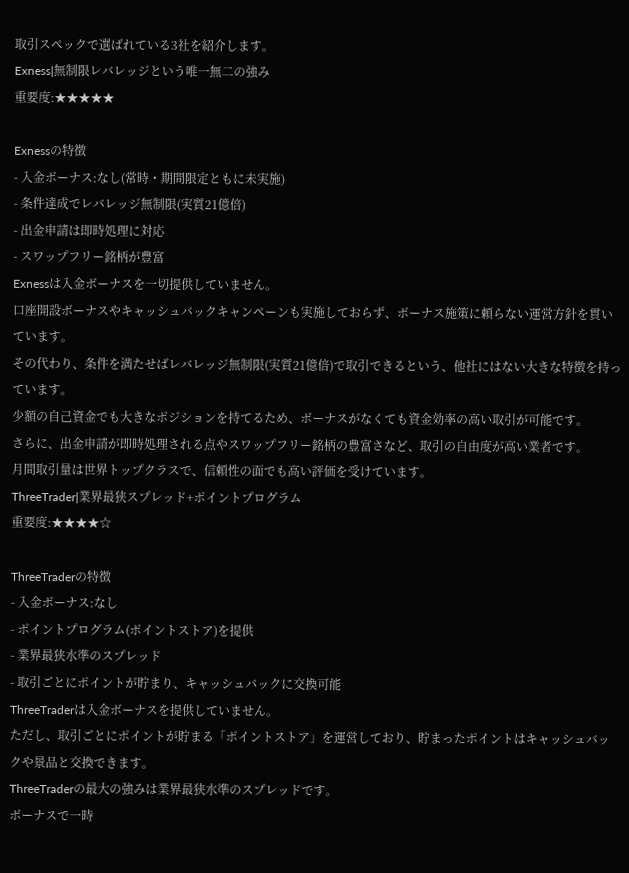取引スペックで選ばれている3社を紹介します。
Exness|無制限レバレッジという唯一無二の強み
重要度:★★★★★

Exnessの特徴
- 入金ボーナス:なし(常時・期間限定ともに未実施)
- 条件達成でレバレッジ無制限(実質21億倍)
- 出金申請は即時処理に対応
- スワップフリー銘柄が豊富
Exnessは入金ボーナスを一切提供していません。
口座開設ボーナスやキャッシュバックキャンペーンも実施しておらず、ボーナス施策に頼らない運営方針を貫いています。
その代わり、条件を満たせばレバレッジ無制限(実質21億倍)で取引できるという、他社にはない大きな特徴を持っています。
少額の自己資金でも大きなポジションを持てるため、ボーナスがなくても資金効率の高い取引が可能です。
さらに、出金申請が即時処理される点やスワップフリー銘柄の豊富さなど、取引の自由度が高い業者です。
月間取引量は世界トップクラスで、信頼性の面でも高い評価を受けています。
ThreeTrader|業界最狭スプレッド+ポイントプログラム
重要度:★★★★☆

ThreeTraderの特徴
- 入金ボーナス:なし
- ポイントプログラム(ポイントストア)を提供
- 業界最狭水準のスプレッド
- 取引ごとにポイントが貯まり、キャッシュバックに交換可能
ThreeTraderは入金ボーナスを提供していません。
ただし、取引ごとにポイントが貯まる「ポイントストア」を運営しており、貯まったポイントはキャッシュバックや景品と交換できます。
ThreeTraderの最大の強みは業界最狭水準のスプレッドです。
ボーナスで一時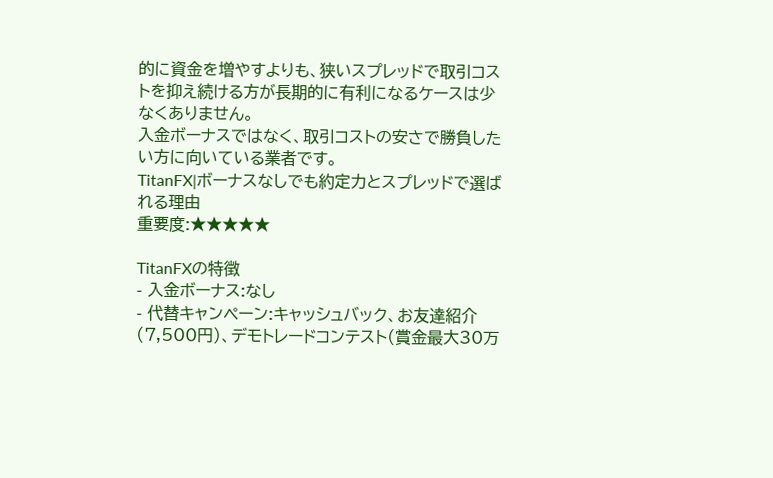的に資金を増やすよりも、狭いスプレッドで取引コストを抑え続ける方が長期的に有利になるケースは少なくありません。
入金ボーナスではなく、取引コストの安さで勝負したい方に向いている業者です。
TitanFX|ボーナスなしでも約定力とスプレッドで選ばれる理由
重要度:★★★★★

TitanFXの特徴
- 入金ボーナス:なし
- 代替キャンペーン:キャッシュバック、お友達紹介(7,500円)、デモトレードコンテスト(賞金最大30万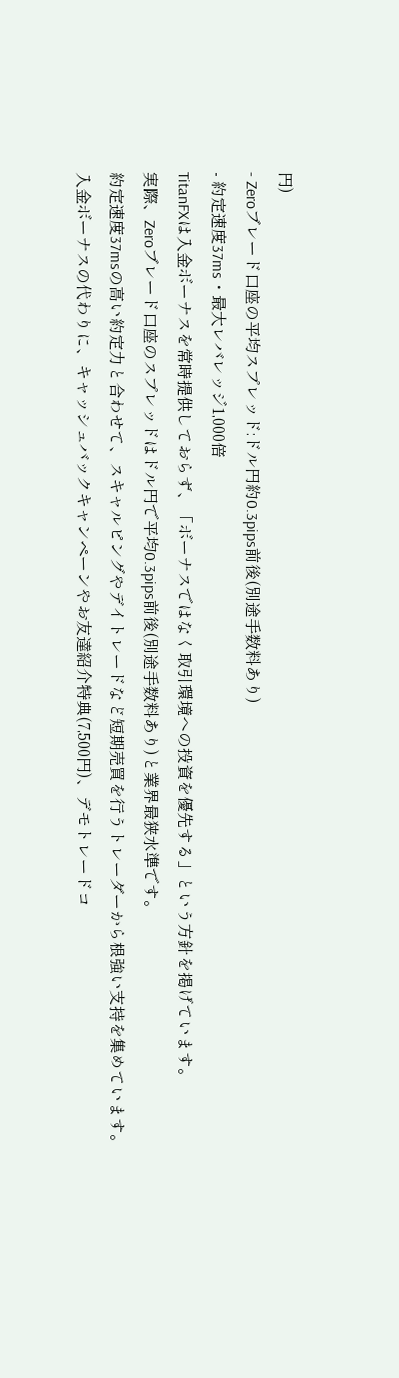円)
- Zeroブレード口座の平均スプレッド:ドル円約0.3pips前後(別途手数料あり)
- 約定速度37ms・最大レバレッジ1,000倍
TitanFXは入金ボーナスを常時提供しておらず、「ボーナスではなく取引環境への投資を優先する」という方針を掲げています。
実際、Zeroブレード口座のスプレッドはドル円で平均0.3pips前後(別途手数料あり)と業界最狭水準です。
約定速度37msの高い約定力と合わせて、スキャルピングやデイトレードなど短期売買を行うトレーダーから根強い支持を集めています。
入金ボーナスの代わりに、キャッシュバックキャンペーンやお友達紹介特典(7,500円)、デモトレードコ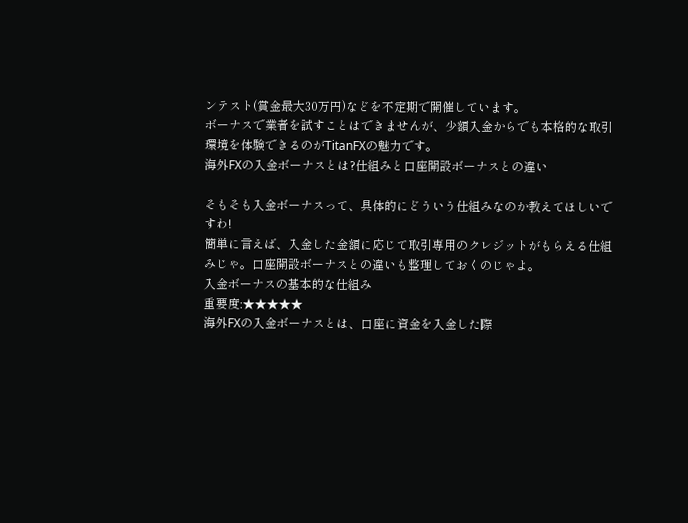ンテスト(賞金最大30万円)などを不定期で開催しています。
ボーナスで業者を試すことはできませんが、少額入金からでも本格的な取引環境を体験できるのがTitanFXの魅力です。
海外FXの入金ボーナスとは?仕組みと口座開設ボーナスとの違い

そもそも入金ボーナスって、具体的にどういう仕組みなのか教えてほしいですわ!
簡単に言えば、入金した金額に応じて取引専用のクレジットがもらえる仕組みじゃ。口座開設ボーナスとの違いも整理しておくのじゃよ。
入金ボーナスの基本的な仕組み
重要度:★★★★★
海外FXの入金ボーナスとは、口座に資金を入金した際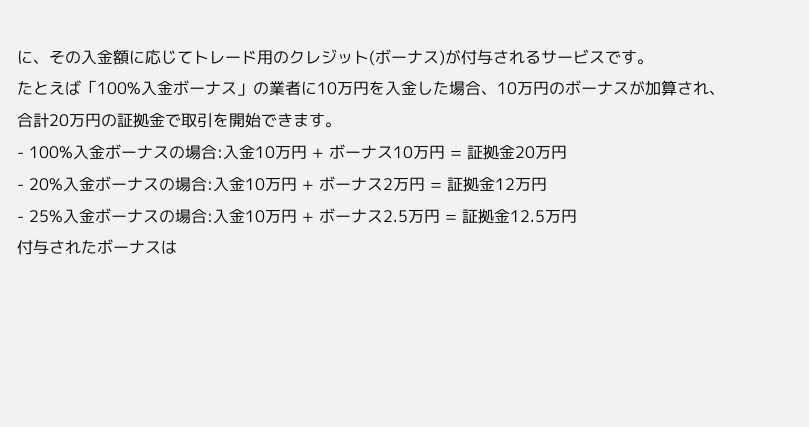に、その入金額に応じてトレード用のクレジット(ボーナス)が付与されるサービスです。
たとえば「100%入金ボーナス」の業者に10万円を入金した場合、10万円のボーナスが加算され、合計20万円の証拠金で取引を開始できます。
- 100%入金ボーナスの場合:入金10万円 + ボーナス10万円 = 証拠金20万円
- 20%入金ボーナスの場合:入金10万円 + ボーナス2万円 = 証拠金12万円
- 25%入金ボーナスの場合:入金10万円 + ボーナス2.5万円 = 証拠金12.5万円
付与されたボーナスは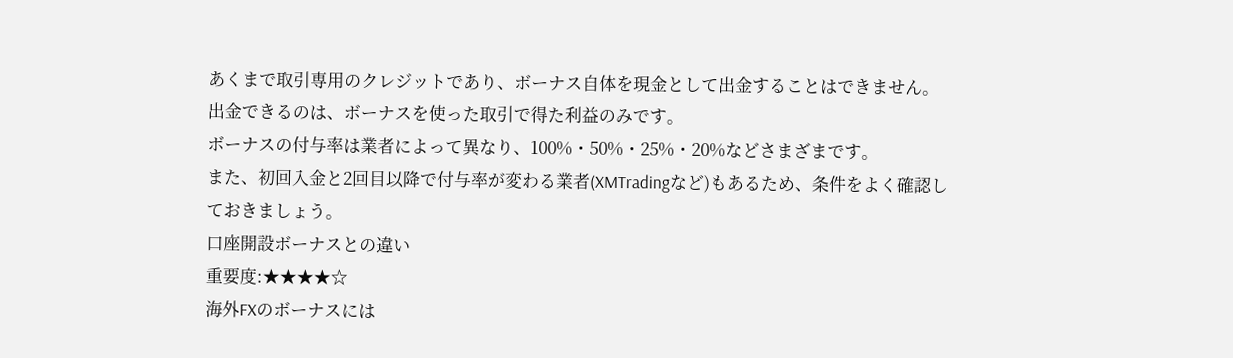あくまで取引専用のクレジットであり、ボーナス自体を現金として出金することはできません。
出金できるのは、ボーナスを使った取引で得た利益のみです。
ボーナスの付与率は業者によって異なり、100%・50%・25%・20%などさまざまです。
また、初回入金と2回目以降で付与率が変わる業者(XMTradingなど)もあるため、条件をよく確認しておきましょう。
口座開設ボーナスとの違い
重要度:★★★★☆
海外FXのボーナスには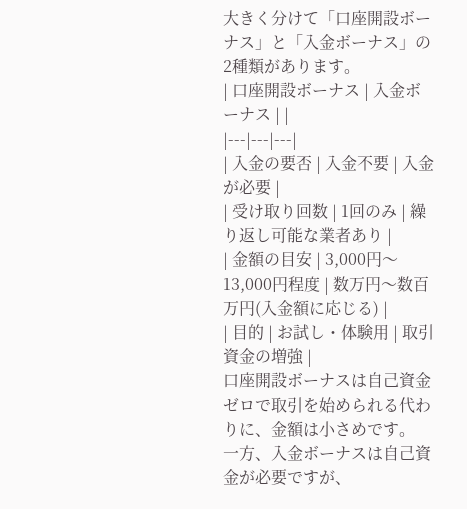大きく分けて「口座開設ボーナス」と「入金ボーナス」の2種類があります。
| 口座開設ボーナス | 入金ボーナス | |
|---|---|---|
| 入金の要否 | 入金不要 | 入金が必要 |
| 受け取り回数 | 1回のみ | 繰り返し可能な業者あり |
| 金額の目安 | 3,000円〜13,000円程度 | 数万円〜数百万円(入金額に応じる) |
| 目的 | お試し・体験用 | 取引資金の増強 |
口座開設ボーナスは自己資金ゼロで取引を始められる代わりに、金額は小さめです。
一方、入金ボーナスは自己資金が必要ですが、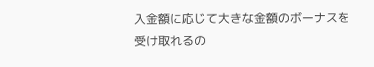入金額に応じて大きな金額のボーナスを受け取れるの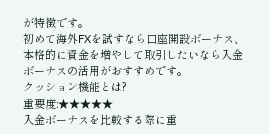が特徴です。
初めて海外FXを試すなら口座開設ボーナス、本格的に資金を増やして取引したいなら入金ボーナスの活用がおすすめです。
クッション機能とは?
重要度:★★★★★
入金ボーナスを比較する際に重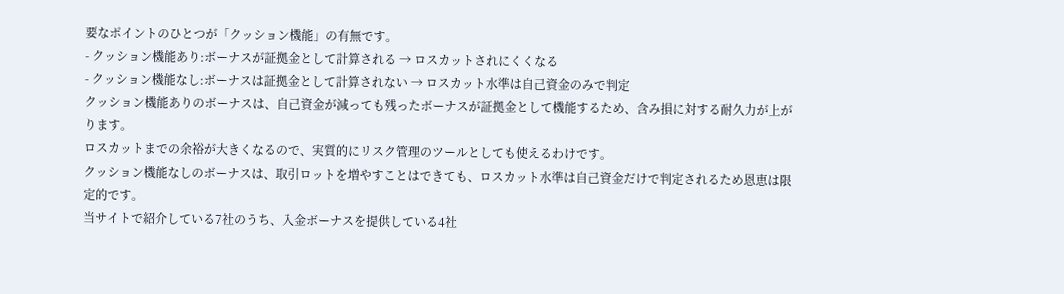要なポイントのひとつが「クッション機能」の有無です。
- クッション機能あり:ボーナスが証拠金として計算される → ロスカットされにくくなる
- クッション機能なし:ボーナスは証拠金として計算されない → ロスカット水準は自己資金のみで判定
クッション機能ありのボーナスは、自己資金が減っても残ったボーナスが証拠金として機能するため、含み損に対する耐久力が上がります。
ロスカットまでの余裕が大きくなるので、実質的にリスク管理のツールとしても使えるわけです。
クッション機能なしのボーナスは、取引ロットを増やすことはできても、ロスカット水準は自己資金だけで判定されるため恩恵は限定的です。
当サイトで紹介している7社のうち、入金ボーナスを提供している4社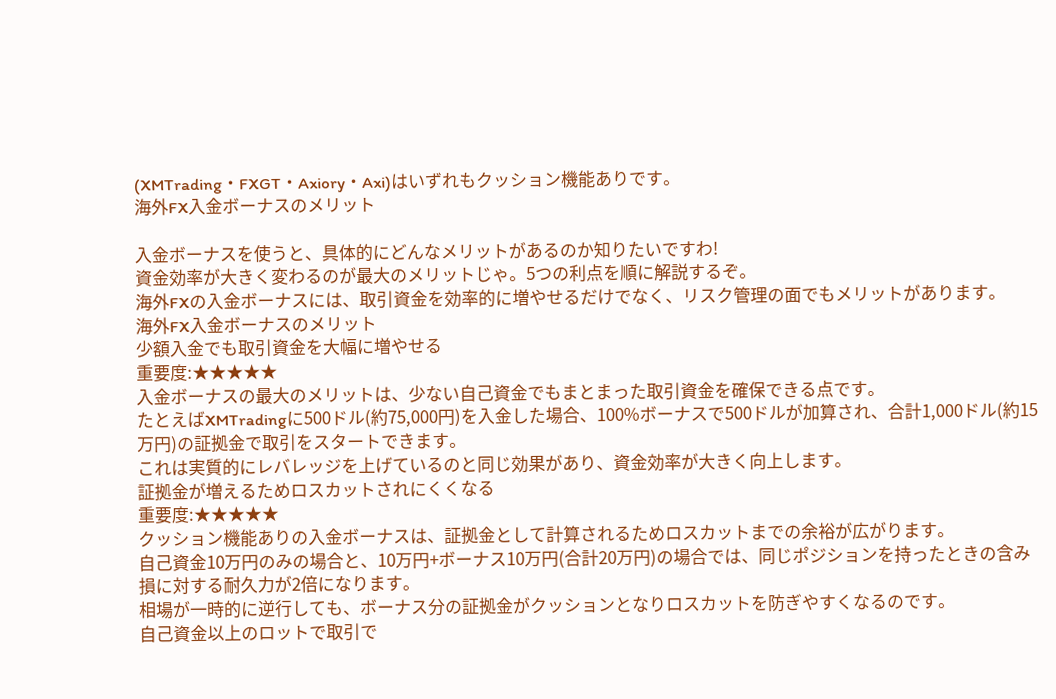(XMTrading・FXGT・Axiory・Axi)はいずれもクッション機能ありです。
海外FX入金ボーナスのメリット

入金ボーナスを使うと、具体的にどんなメリットがあるのか知りたいですわ!
資金効率が大きく変わるのが最大のメリットじゃ。5つの利点を順に解説するぞ。
海外FXの入金ボーナスには、取引資金を効率的に増やせるだけでなく、リスク管理の面でもメリットがあります。
海外FX入金ボーナスのメリット
少額入金でも取引資金を大幅に増やせる
重要度:★★★★★
入金ボーナスの最大のメリットは、少ない自己資金でもまとまった取引資金を確保できる点です。
たとえばXMTradingに500ドル(約75,000円)を入金した場合、100%ボーナスで500ドルが加算され、合計1,000ドル(約15万円)の証拠金で取引をスタートできます。
これは実質的にレバレッジを上げているのと同じ効果があり、資金効率が大きく向上します。
証拠金が増えるためロスカットされにくくなる
重要度:★★★★★
クッション機能ありの入金ボーナスは、証拠金として計算されるためロスカットまでの余裕が広がります。
自己資金10万円のみの場合と、10万円+ボーナス10万円(合計20万円)の場合では、同じポジションを持ったときの含み損に対する耐久力が2倍になります。
相場が一時的に逆行しても、ボーナス分の証拠金がクッションとなりロスカットを防ぎやすくなるのです。
自己資金以上のロットで取引で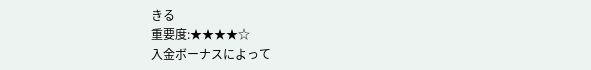きる
重要度:★★★★☆
入金ボーナスによって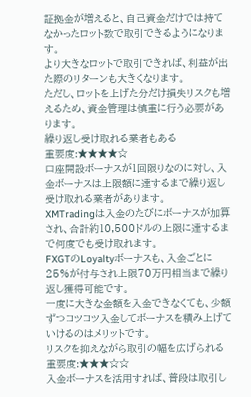証拠金が増えると、自己資金だけでは持てなかったロット数で取引できるようになります。
より大きなロットで取引できれば、利益が出た際のリターンも大きくなります。
ただし、ロットを上げた分だけ損失リスクも増えるため、資金管理は慎重に行う必要があります。
繰り返し受け取れる業者もある
重要度:★★★★☆
口座開設ボーナスが1回限りなのに対し、入金ボーナスは上限額に達するまで繰り返し受け取れる業者があります。
XMTradingは入金のたびにボーナスが加算され、合計約10,500ドルの上限に達するまで何度でも受け取れます。
FXGTのLoyaltyボーナスも、入金ごとに25%が付与され上限70万円相当まで繰り返し獲得可能です。
一度に大きな金額を入金できなくても、少額ずつコツコツ入金してボーナスを積み上げていけるのはメリットです。
リスクを抑えながら取引の幅を広げられる
重要度:★★★☆☆
入金ボーナスを活用すれば、普段は取引し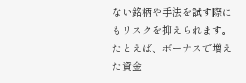ない銘柄や手法を試す際にもリスクを抑えられます。
たとえば、ボーナスで増えた資金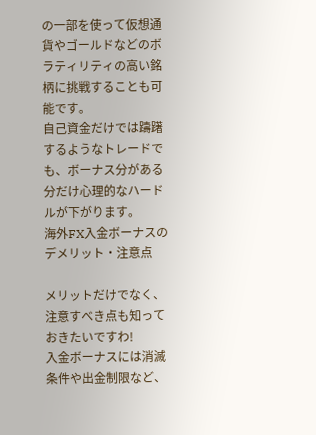の一部を使って仮想通貨やゴールドなどのボラティリティの高い銘柄に挑戦することも可能です。
自己資金だけでは躊躇するようなトレードでも、ボーナス分がある分だけ心理的なハードルが下がります。
海外FX入金ボーナスのデメリット・注意点

メリットだけでなく、注意すべき点も知っておきたいですわ!
入金ボーナスには消滅条件や出金制限など、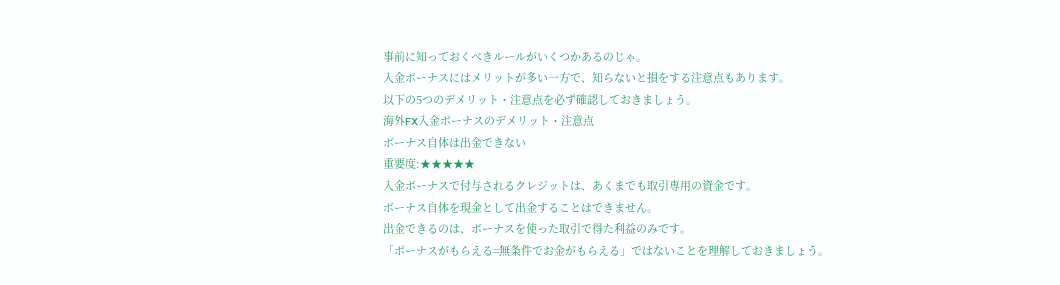事前に知っておくべきルールがいくつかあるのじゃ。
入金ボーナスにはメリットが多い一方で、知らないと損をする注意点もあります。
以下の5つのデメリット・注意点を必ず確認しておきましょう。
海外FX入金ボーナスのデメリット・注意点
ボーナス自体は出金できない
重要度:★★★★★
入金ボーナスで付与されるクレジットは、あくまでも取引専用の資金です。
ボーナス自体を現金として出金することはできません。
出金できるのは、ボーナスを使った取引で得た利益のみです。
「ボーナスがもらえる=無条件でお金がもらえる」ではないことを理解しておきましょう。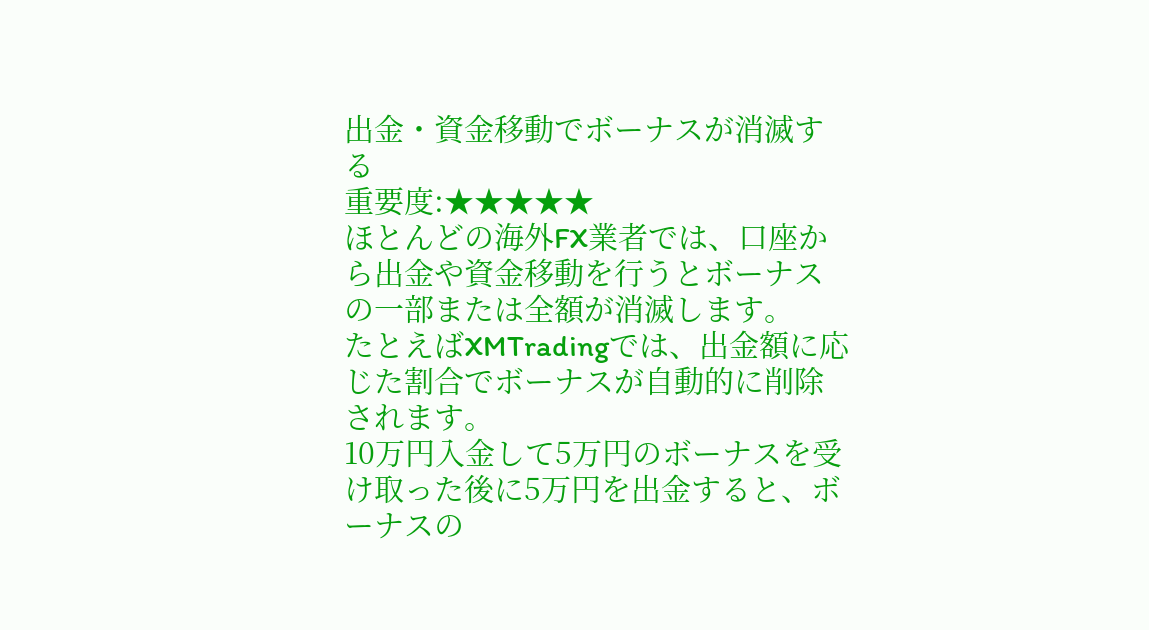出金・資金移動でボーナスが消滅する
重要度:★★★★★
ほとんどの海外FX業者では、口座から出金や資金移動を行うとボーナスの一部または全額が消滅します。
たとえばXMTradingでは、出金額に応じた割合でボーナスが自動的に削除されます。
10万円入金して5万円のボーナスを受け取った後に5万円を出金すると、ボーナスの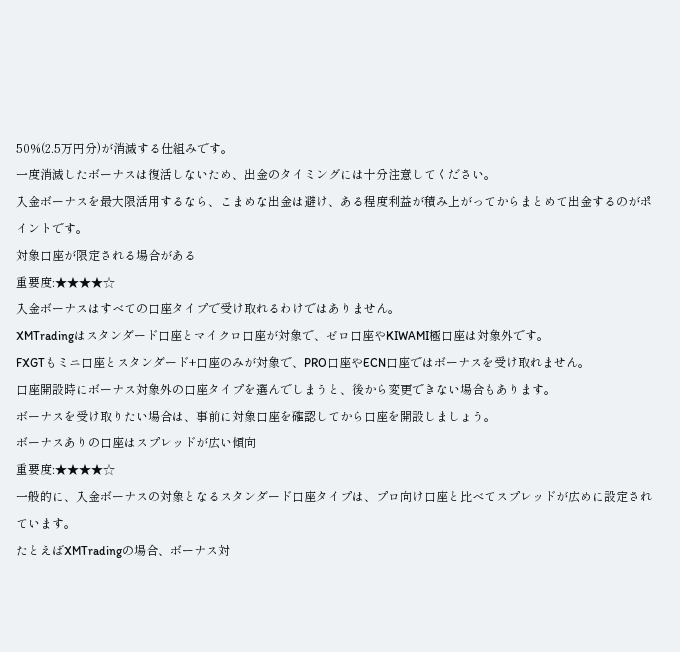50%(2.5万円分)が消滅する仕組みです。
一度消滅したボーナスは復活しないため、出金のタイミングには十分注意してください。
入金ボーナスを最大限活用するなら、こまめな出金は避け、ある程度利益が積み上がってからまとめて出金するのがポイントです。
対象口座が限定される場合がある
重要度:★★★★☆
入金ボーナスはすべての口座タイプで受け取れるわけではありません。
XMTradingはスタンダード口座とマイクロ口座が対象で、ゼロ口座やKIWAMI極口座は対象外です。
FXGTもミニ口座とスタンダード+口座のみが対象で、PRO口座やECN口座ではボーナスを受け取れません。
口座開設時にボーナス対象外の口座タイプを選んでしまうと、後から変更できない場合もあります。
ボーナスを受け取りたい場合は、事前に対象口座を確認してから口座を開設しましょう。
ボーナスありの口座はスプレッドが広い傾向
重要度:★★★★☆
一般的に、入金ボーナスの対象となるスタンダード口座タイプは、プロ向け口座と比べてスプレッドが広めに設定されています。
たとえばXMTradingの場合、ボーナス対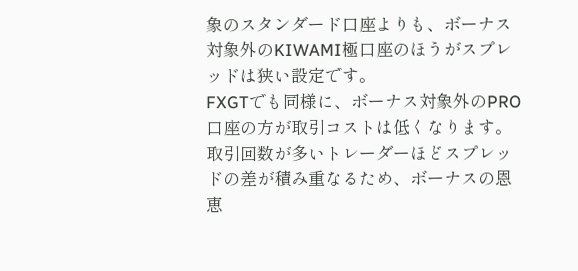象のスタンダード口座よりも、ボーナス対象外のKIWAMI極口座のほうがスプレッドは狭い設定です。
FXGTでも同様に、ボーナス対象外のPRO口座の方が取引コストは低くなります。
取引回数が多いトレーダーほどスプレッドの差が積み重なるため、ボーナスの恩恵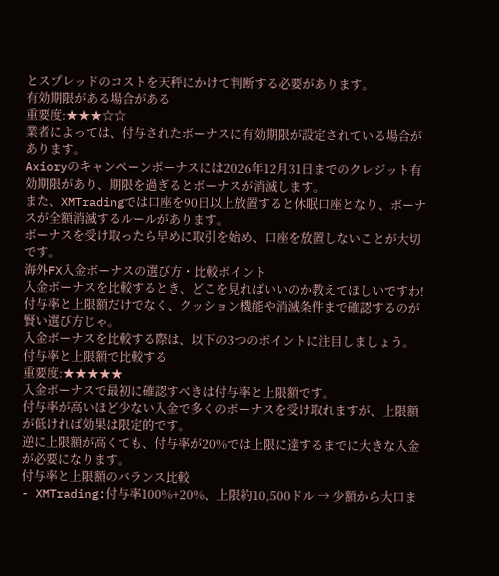とスプレッドのコストを天秤にかけて判断する必要があります。
有効期限がある場合がある
重要度:★★★☆☆
業者によっては、付与されたボーナスに有効期限が設定されている場合があります。
Axioryのキャンペーンボーナスには2026年12月31日までのクレジット有効期限があり、期限を過ぎるとボーナスが消滅します。
また、XMTradingでは口座を90日以上放置すると休眠口座となり、ボーナスが全額消滅するルールがあります。
ボーナスを受け取ったら早めに取引を始め、口座を放置しないことが大切です。
海外FX入金ボーナスの選び方・比較ポイント
入金ボーナスを比較するとき、どこを見ればいいのか教えてほしいですわ!
付与率と上限額だけでなく、クッション機能や消滅条件まで確認するのが賢い選び方じゃ。
入金ボーナスを比較する際は、以下の3つのポイントに注目しましょう。
付与率と上限額で比較する
重要度:★★★★★
入金ボーナスで最初に確認すべきは付与率と上限額です。
付与率が高いほど少ない入金で多くのボーナスを受け取れますが、上限額が低ければ効果は限定的です。
逆に上限額が高くても、付与率が20%では上限に達するまでに大きな入金が必要になります。
付与率と上限額のバランス比較
- XMTrading:付与率100%+20%、上限約10,500ドル → 少額から大口ま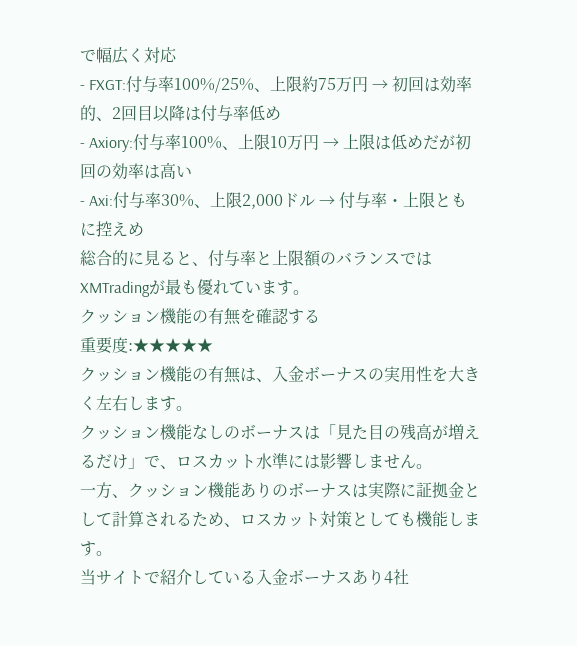で幅広く対応
- FXGT:付与率100%/25%、上限約75万円 → 初回は効率的、2回目以降は付与率低め
- Axiory:付与率100%、上限10万円 → 上限は低めだが初回の効率は高い
- Axi:付与率30%、上限2,000ドル → 付与率・上限ともに控えめ
総合的に見ると、付与率と上限額のバランスではXMTradingが最も優れています。
クッション機能の有無を確認する
重要度:★★★★★
クッション機能の有無は、入金ボーナスの実用性を大きく左右します。
クッション機能なしのボーナスは「見た目の残高が増えるだけ」で、ロスカット水準には影響しません。
一方、クッション機能ありのボーナスは実際に証拠金として計算されるため、ロスカット対策としても機能します。
当サイトで紹介している入金ボーナスあり4社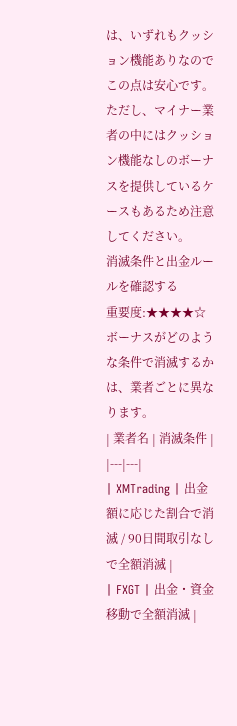は、いずれもクッション機能ありなのでこの点は安心です。
ただし、マイナー業者の中にはクッション機能なしのボーナスを提供しているケースもあるため注意してください。
消滅条件と出金ルールを確認する
重要度:★★★★☆
ボーナスがどのような条件で消滅するかは、業者ごとに異なります。
| 業者名 | 消滅条件 |
|---|---|
| XMTrading | 出金額に応じた割合で消滅 / 90日間取引なしで全額消滅 |
| FXGT | 出金・資金移動で全額消滅 |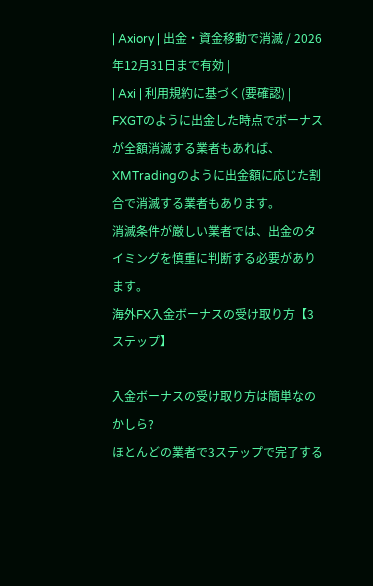| Axiory | 出金・資金移動で消滅 / 2026年12月31日まで有効 |
| Axi | 利用規約に基づく(要確認) |
FXGTのように出金した時点でボーナスが全額消滅する業者もあれば、XMTradingのように出金額に応じた割合で消滅する業者もあります。
消滅条件が厳しい業者では、出金のタイミングを慎重に判断する必要があります。
海外FX入金ボーナスの受け取り方【3ステップ】

入金ボーナスの受け取り方は簡単なのかしら?
ほとんどの業者で3ステップで完了する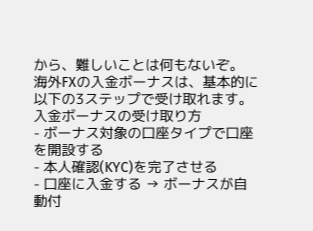から、難しいことは何もないぞ。
海外FXの入金ボーナスは、基本的に以下の3ステップで受け取れます。
入金ボーナスの受け取り方
- ボーナス対象の口座タイプで口座を開設する
- 本人確認(KYC)を完了させる
- 口座に入金する → ボーナスが自動付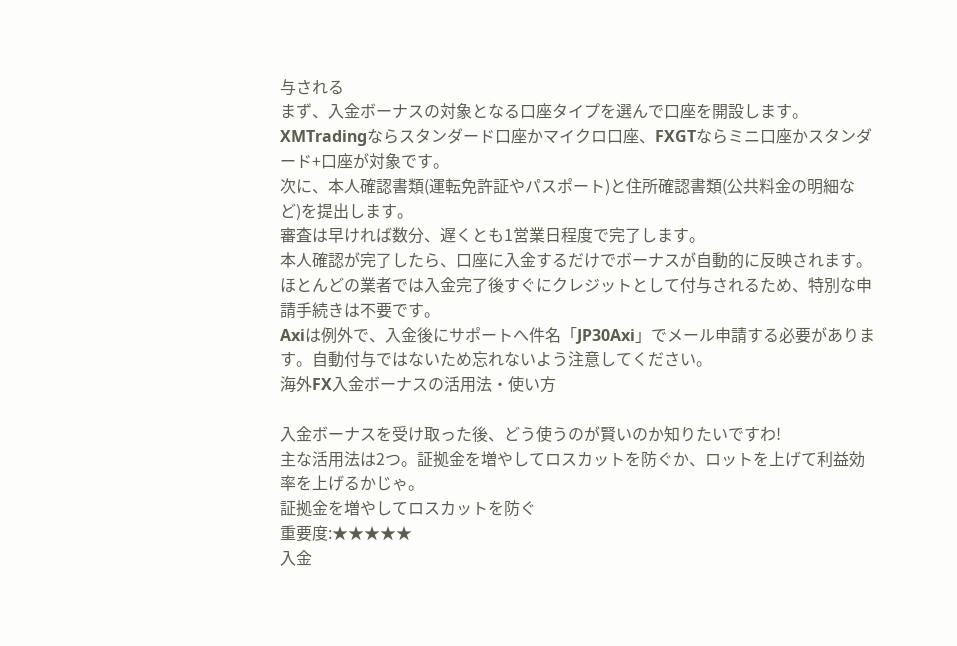与される
まず、入金ボーナスの対象となる口座タイプを選んで口座を開設します。
XMTradingならスタンダード口座かマイクロ口座、FXGTならミニ口座かスタンダード+口座が対象です。
次に、本人確認書類(運転免許証やパスポート)と住所確認書類(公共料金の明細など)を提出します。
審査は早ければ数分、遅くとも1営業日程度で完了します。
本人確認が完了したら、口座に入金するだけでボーナスが自動的に反映されます。
ほとんどの業者では入金完了後すぐにクレジットとして付与されるため、特別な申請手続きは不要です。
Axiは例外で、入金後にサポートへ件名「JP30Axi」でメール申請する必要があります。自動付与ではないため忘れないよう注意してください。
海外FX入金ボーナスの活用法・使い方

入金ボーナスを受け取った後、どう使うのが賢いのか知りたいですわ!
主な活用法は2つ。証拠金を増やしてロスカットを防ぐか、ロットを上げて利益効率を上げるかじゃ。
証拠金を増やしてロスカットを防ぐ
重要度:★★★★★
入金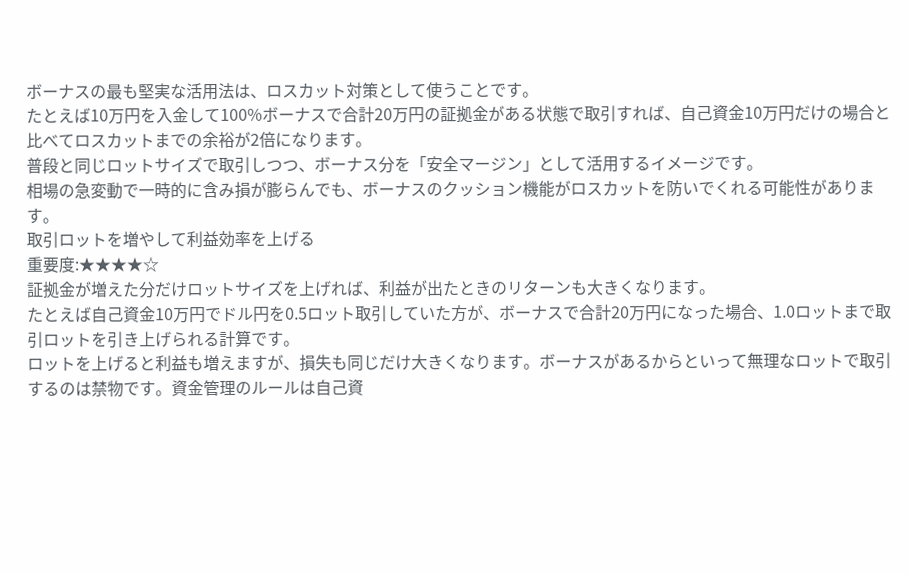ボーナスの最も堅実な活用法は、ロスカット対策として使うことです。
たとえば10万円を入金して100%ボーナスで合計20万円の証拠金がある状態で取引すれば、自己資金10万円だけの場合と比べてロスカットまでの余裕が2倍になります。
普段と同じロットサイズで取引しつつ、ボーナス分を「安全マージン」として活用するイメージです。
相場の急変動で一時的に含み損が膨らんでも、ボーナスのクッション機能がロスカットを防いでくれる可能性があります。
取引ロットを増やして利益効率を上げる
重要度:★★★★☆
証拠金が増えた分だけロットサイズを上げれば、利益が出たときのリターンも大きくなります。
たとえば自己資金10万円でドル円を0.5ロット取引していた方が、ボーナスで合計20万円になった場合、1.0ロットまで取引ロットを引き上げられる計算です。
ロットを上げると利益も増えますが、損失も同じだけ大きくなります。ボーナスがあるからといって無理なロットで取引するのは禁物です。資金管理のルールは自己資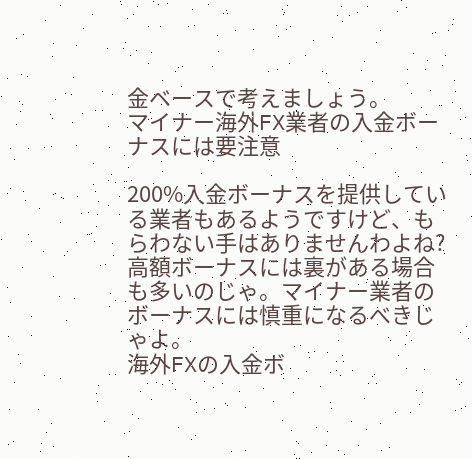金ベースで考えましょう。
マイナー海外FX業者の入金ボーナスには要注意

200%入金ボーナスを提供している業者もあるようですけど、もらわない手はありませんわよね?
高額ボーナスには裏がある場合も多いのじゃ。マイナー業者のボーナスには慎重になるべきじゃよ。
海外FXの入金ボ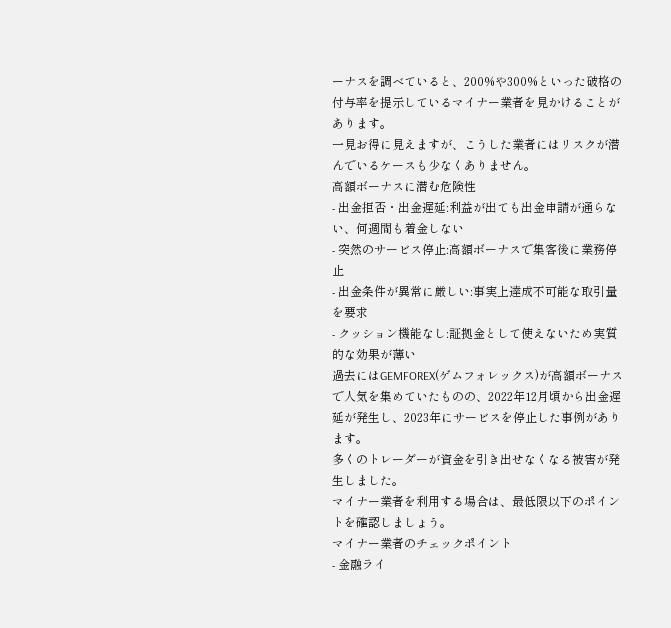ーナスを調べていると、200%や300%といった破格の付与率を提示しているマイナー業者を見かけることがあります。
一見お得に見えますが、こうした業者にはリスクが潜んでいるケースも少なくありません。
高額ボーナスに潜む危険性
- 出金拒否・出金遅延:利益が出ても出金申請が通らない、何週間も着金しない
- 突然のサービス停止:高額ボーナスで集客後に業務停止
- 出金条件が異常に厳しい:事実上達成不可能な取引量を要求
- クッション機能なし:証拠金として使えないため実質的な効果が薄い
過去にはGEMFOREX(ゲムフォレックス)が高額ボーナスで人気を集めていたものの、2022年12月頃から出金遅延が発生し、2023年にサービスを停止した事例があります。
多くのトレーダーが資金を引き出せなくなる被害が発生しました。
マイナー業者を利用する場合は、最低限以下のポイントを確認しましょう。
マイナー業者のチェックポイント
- 金融ライ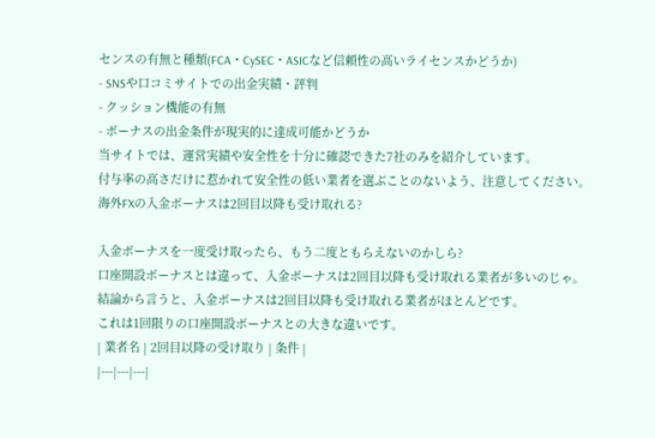センスの有無と種類(FCA・CySEC・ASICなど信頼性の高いライセンスかどうか)
- SNSや口コミサイトでの出金実績・評判
- クッション機能の有無
- ボーナスの出金条件が現実的に達成可能かどうか
当サイトでは、運営実績や安全性を十分に確認できた7社のみを紹介しています。
付与率の高さだけに惹かれて安全性の低い業者を選ぶことのないよう、注意してください。
海外FXの入金ボーナスは2回目以降も受け取れる?

入金ボーナスを一度受け取ったら、もう二度ともらえないのかしら?
口座開設ボーナスとは違って、入金ボーナスは2回目以降も受け取れる業者が多いのじゃ。
結論から言うと、入金ボーナスは2回目以降も受け取れる業者がほとんどです。
これは1回限りの口座開設ボーナスとの大きな違いです。
| 業者名 | 2回目以降の受け取り | 条件 |
|---|---|---|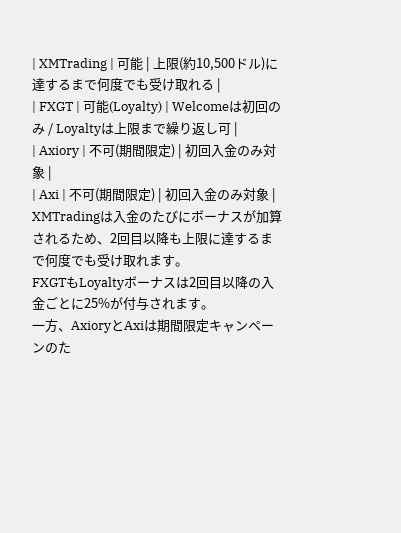| XMTrading | 可能 | 上限(約10,500ドル)に達するまで何度でも受け取れる |
| FXGT | 可能(Loyalty) | Welcomeは初回のみ / Loyaltyは上限まで繰り返し可 |
| Axiory | 不可(期間限定) | 初回入金のみ対象 |
| Axi | 不可(期間限定) | 初回入金のみ対象 |
XMTradingは入金のたびにボーナスが加算されるため、2回目以降も上限に達するまで何度でも受け取れます。
FXGTもLoyaltyボーナスは2回目以降の入金ごとに25%が付与されます。
一方、AxioryとAxiは期間限定キャンペーンのた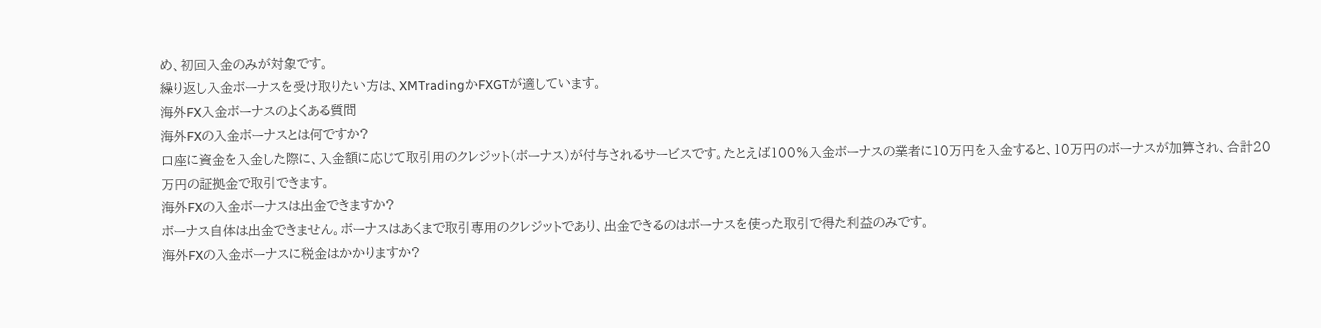め、初回入金のみが対象です。
繰り返し入金ボーナスを受け取りたい方は、XMTradingかFXGTが適しています。
海外FX入金ボーナスのよくある質問
海外FXの入金ボーナスとは何ですか?
口座に資金を入金した際に、入金額に応じて取引用のクレジット(ボーナス)が付与されるサービスです。たとえば100%入金ボーナスの業者に10万円を入金すると、10万円のボーナスが加算され、合計20万円の証拠金で取引できます。
海外FXの入金ボーナスは出金できますか?
ボーナス自体は出金できません。ボーナスはあくまで取引専用のクレジットであり、出金できるのはボーナスを使った取引で得た利益のみです。
海外FXの入金ボーナスに税金はかかりますか?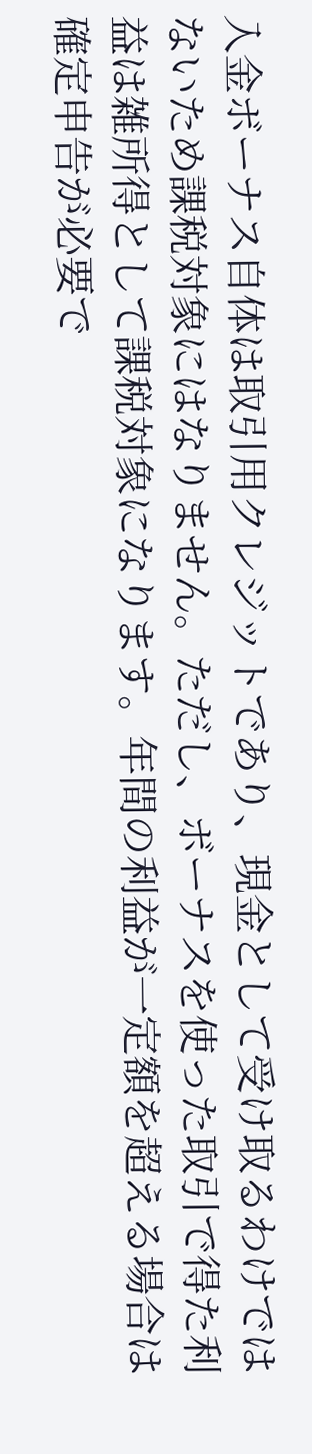入金ボーナス自体は取引用クレジットであり、現金として受け取るわけではないため課税対象にはなりません。ただし、ボーナスを使った取引で得た利益は雑所得として課税対象になります。年間の利益が一定額を超える場合は確定申告が必要で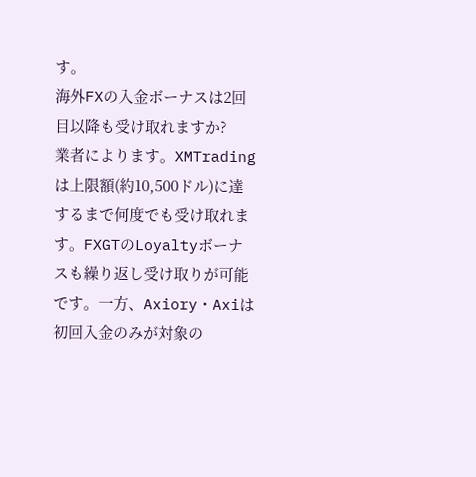す。
海外FXの入金ボーナスは2回目以降も受け取れますか?
業者によります。XMTradingは上限額(約10,500ドル)に達するまで何度でも受け取れます。FXGTのLoyaltyボーナスも繰り返し受け取りが可能です。一方、Axiory・Axiは初回入金のみが対象の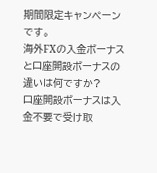期間限定キャンペーンです。
海外FXの入金ボーナスと口座開設ボーナスの違いは何ですか?
口座開設ボーナスは入金不要で受け取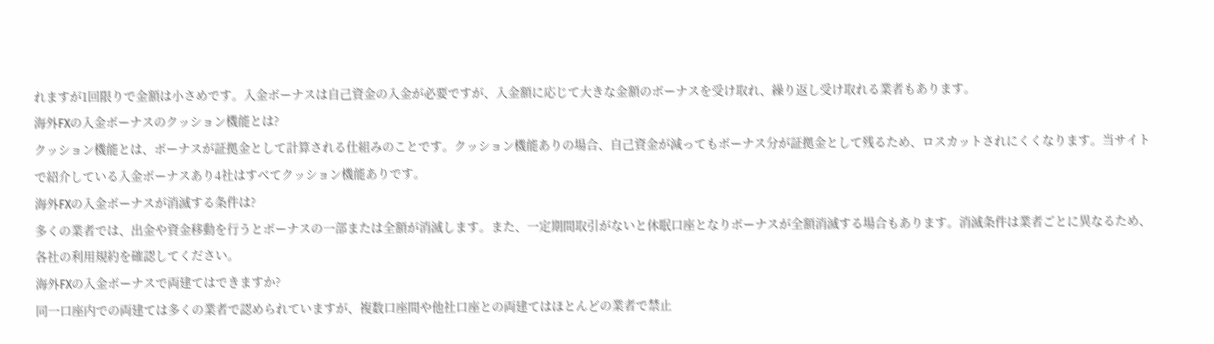れますが1回限りで金額は小さめです。入金ボーナスは自己資金の入金が必要ですが、入金額に応じて大きな金額のボーナスを受け取れ、繰り返し受け取れる業者もあります。
海外FXの入金ボーナスのクッション機能とは?
クッション機能とは、ボーナスが証拠金として計算される仕組みのことです。クッション機能ありの場合、自己資金が減ってもボーナス分が証拠金として残るため、ロスカットされにくくなります。当サイトで紹介している入金ボーナスあり4社はすべてクッション機能ありです。
海外FXの入金ボーナスが消滅する条件は?
多くの業者では、出金や資金移動を行うとボーナスの一部または全額が消滅します。また、一定期間取引がないと休眠口座となりボーナスが全額消滅する場合もあります。消滅条件は業者ごとに異なるため、各社の利用規約を確認してください。
海外FXの入金ボーナスで両建てはできますか?
同一口座内での両建ては多くの業者で認められていますが、複数口座間や他社口座との両建てはほとんどの業者で禁止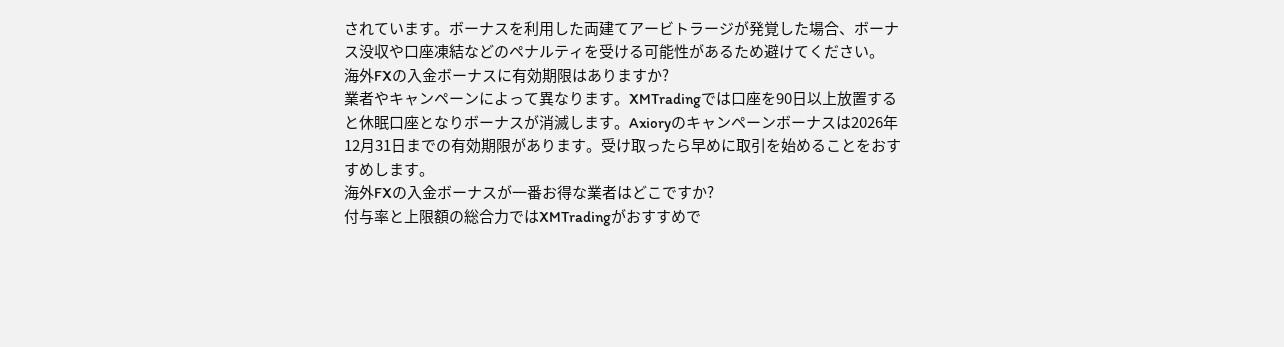されています。ボーナスを利用した両建てアービトラージが発覚した場合、ボーナス没収や口座凍結などのペナルティを受ける可能性があるため避けてください。
海外FXの入金ボーナスに有効期限はありますか?
業者やキャンペーンによって異なります。XMTradingでは口座を90日以上放置すると休眠口座となりボーナスが消滅します。Axioryのキャンペーンボーナスは2026年12月31日までの有効期限があります。受け取ったら早めに取引を始めることをおすすめします。
海外FXの入金ボーナスが一番お得な業者はどこですか?
付与率と上限額の総合力ではXMTradingがおすすめで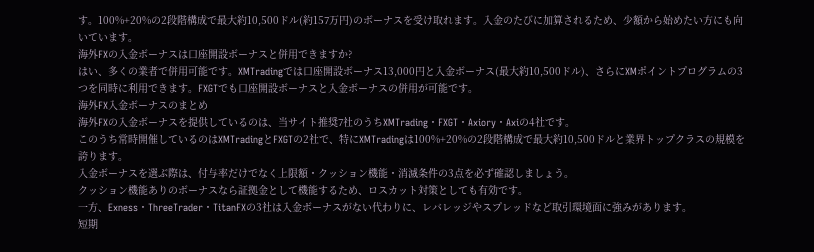す。100%+20%の2段階構成で最大約10,500ドル(約157万円)のボーナスを受け取れます。入金のたびに加算されるため、少額から始めたい方にも向いています。
海外FXの入金ボーナスは口座開設ボーナスと併用できますか?
はい、多くの業者で併用可能です。XMTradingでは口座開設ボーナス13,000円と入金ボーナス(最大約10,500ドル)、さらにXMポイントプログラムの3つを同時に利用できます。FXGTでも口座開設ボーナスと入金ボーナスの併用が可能です。
海外FX入金ボーナスのまとめ
海外FXの入金ボーナスを提供しているのは、当サイト推奨7社のうちXMTrading・FXGT・Axiory・Axiの4社です。
このうち常時開催しているのはXMTradingとFXGTの2社で、特にXMTradingは100%+20%の2段階構成で最大約10,500ドルと業界トップクラスの規模を誇ります。
入金ボーナスを選ぶ際は、付与率だけでなく上限額・クッション機能・消滅条件の3点を必ず確認しましょう。
クッション機能ありのボーナスなら証拠金として機能するため、ロスカット対策としても有効です。
一方、Exness・ThreeTrader・TitanFXの3社は入金ボーナスがない代わりに、レバレッジやスプレッドなど取引環境面に強みがあります。
短期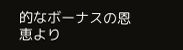的なボーナスの恩恵より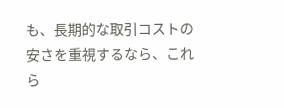も、長期的な取引コストの安さを重視するなら、これら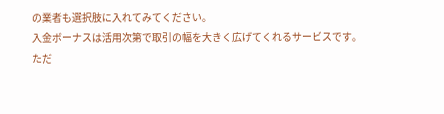の業者も選択肢に入れてみてください。
入金ボーナスは活用次第で取引の幅を大きく広げてくれるサービスです。
ただ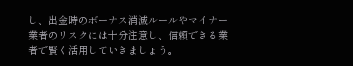し、出金時のボーナス消滅ルールやマイナー業者のリスクには十分注意し、信頼できる業者で賢く活用していきましょう。